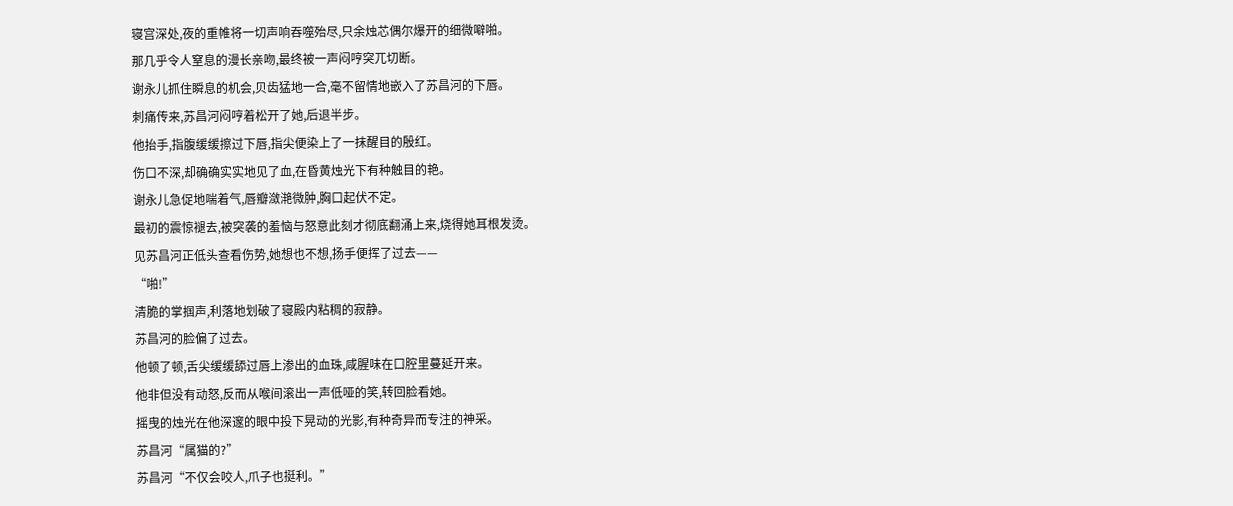寝宫深处,夜的重帷将一切声响吞噬殆尽,只余烛芯偶尔爆开的细微噼啪。
那几乎令人窒息的漫长亲吻,最终被一声闷哼突兀切断。
谢永儿抓住瞬息的机会,贝齿猛地一合,毫不留情地嵌入了苏昌河的下唇。
刺痛传来,苏昌河闷哼着松开了她,后退半步。
他抬手,指腹缓缓擦过下唇,指尖便染上了一抹醒目的殷红。
伤口不深,却确确实实地见了血,在昏黄烛光下有种触目的艳。
谢永儿急促地喘着气,唇瓣潋滟微肿,胸口起伏不定。
最初的震惊褪去,被突袭的羞恼与怒意此刻才彻底翻涌上来,烧得她耳根发烫。
见苏昌河正低头查看伤势,她想也不想,扬手便挥了过去——
“啪!”
清脆的掌掴声,利落地划破了寝殿内粘稠的寂静。
苏昌河的脸偏了过去。
他顿了顿,舌尖缓缓舔过唇上渗出的血珠,咸腥味在口腔里蔓延开来。
他非但没有动怒,反而从喉间滚出一声低哑的笑,转回脸看她。
摇曳的烛光在他深邃的眼中投下晃动的光影,有种奇异而专注的神采。
苏昌河“属猫的?”
苏昌河“不仅会咬人,爪子也挺利。”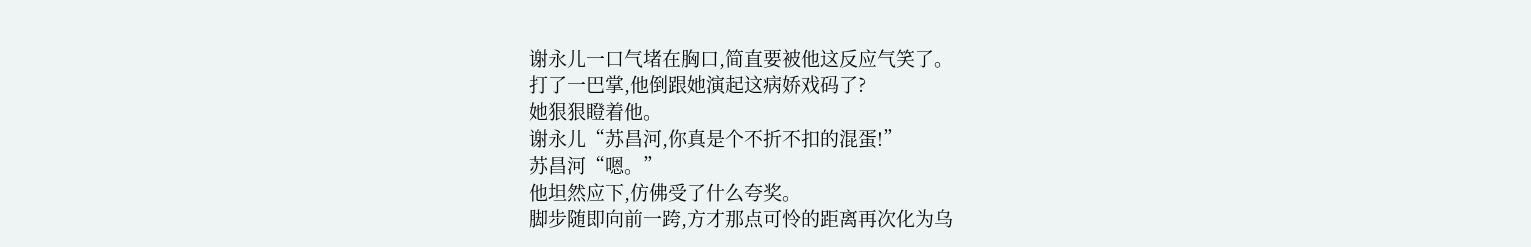谢永儿一口气堵在胸口,简直要被他这反应气笑了。
打了一巴掌,他倒跟她演起这病娇戏码了?
她狠狠瞪着他。
谢永儿“苏昌河,你真是个不折不扣的混蛋!”
苏昌河“嗯。”
他坦然应下,仿佛受了什么夸奖。
脚步随即向前一跨,方才那点可怜的距离再次化为乌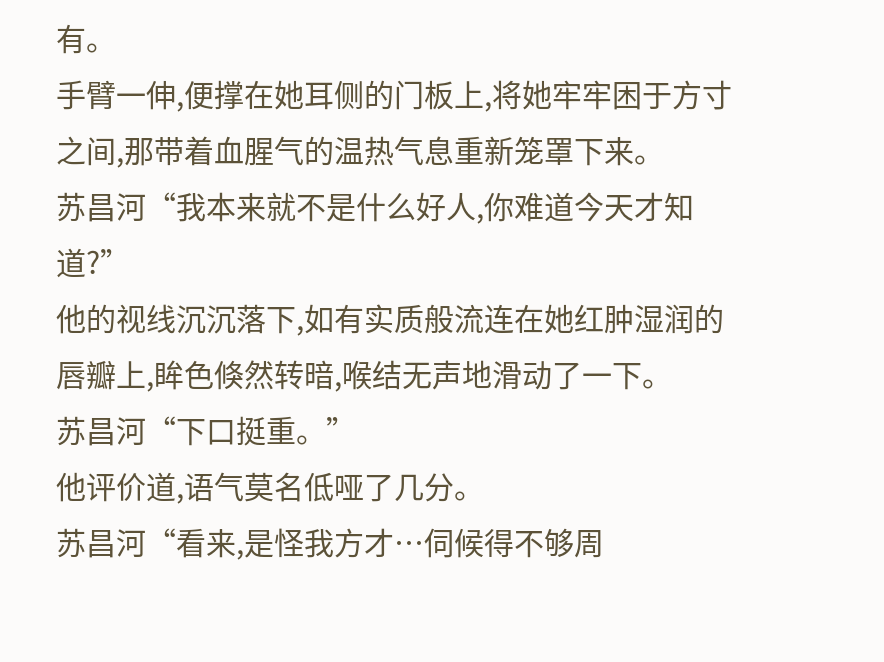有。
手臂一伸,便撑在她耳侧的门板上,将她牢牢困于方寸之间,那带着血腥气的温热气息重新笼罩下来。
苏昌河“我本来就不是什么好人,你难道今天才知道?”
他的视线沉沉落下,如有实质般流连在她红肿湿润的唇瓣上,眸色倏然转暗,喉结无声地滑动了一下。
苏昌河“下口挺重。”
他评价道,语气莫名低哑了几分。
苏昌河“看来,是怪我方才…伺候得不够周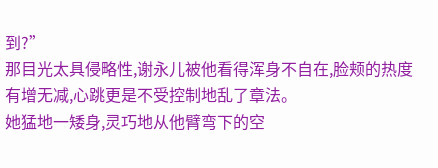到?”
那目光太具侵略性,谢永儿被他看得浑身不自在,脸颊的热度有增无减,心跳更是不受控制地乱了章法。
她猛地一矮身,灵巧地从他臂弯下的空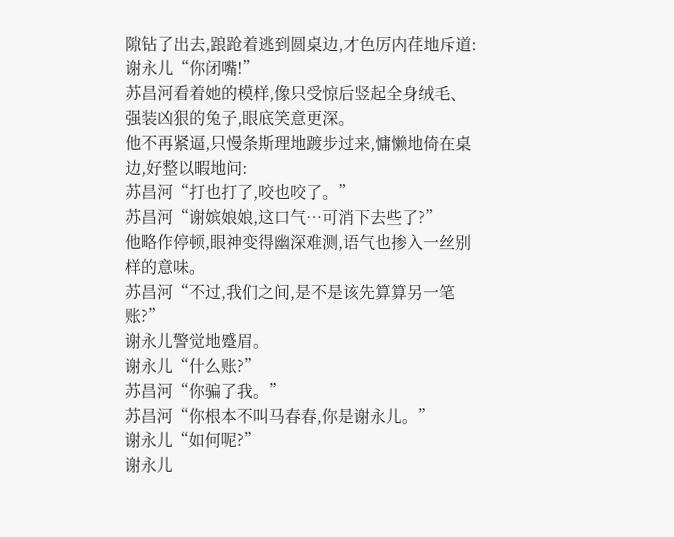隙钻了出去,踉跄着逃到圆桌边,才色厉内荏地斥道:
谢永儿“你闭嘴!”
苏昌河看着她的模样,像只受惊后竖起全身绒毛、强装凶狠的兔子,眼底笑意更深。
他不再紧逼,只慢条斯理地踱步过来,慵懒地倚在桌边,好整以暇地问:
苏昌河“打也打了,咬也咬了。”
苏昌河“谢嫔娘娘,这口气…可消下去些了?”
他略作停顿,眼神变得幽深难测,语气也掺入一丝别样的意味。
苏昌河“不过,我们之间,是不是该先算算另一笔账?”
谢永儿警觉地蹙眉。
谢永儿“什么账?”
苏昌河“你骗了我。”
苏昌河“你根本不叫马春春,你是谢永儿。”
谢永儿“如何呢?”
谢永儿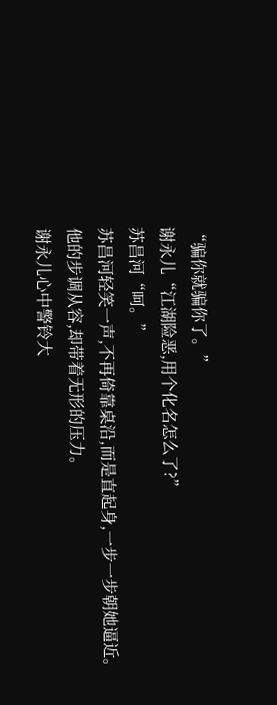“骗你就骗你了。”
谢永儿“江湖险恶,用个化名怎么了?”
苏昌河“呵。”
苏昌河轻笑一声,不再倚靠桌沿,而是直起身,一步一步朝她逼近。
他的步调从容,却带着无形的压力。
谢永儿心中警铃大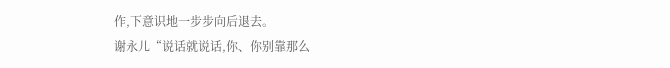作,下意识地一步步向后退去。
谢永儿“说话就说话,你、你别靠那么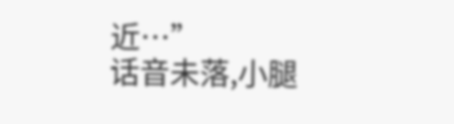近…”
话音未落,小腿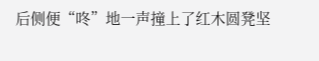后侧便“咚”地一声撞上了红木圆凳坚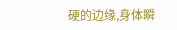硬的边缘,身体瞬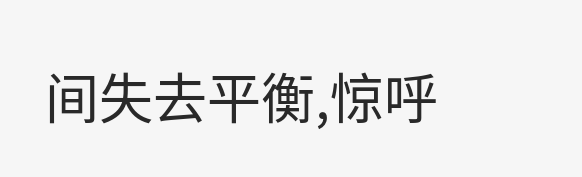间失去平衡,惊呼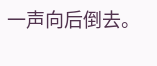一声向后倒去。